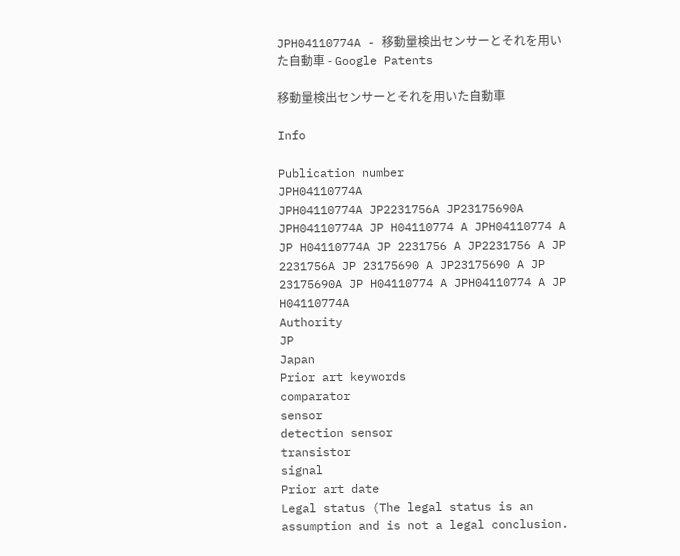JPH04110774A - 移動量検出センサーとそれを用いた自動車 - Google Patents

移動量検出センサーとそれを用いた自動車

Info

Publication number
JPH04110774A
JPH04110774A JP2231756A JP23175690A JPH04110774A JP H04110774 A JPH04110774 A JP H04110774A JP 2231756 A JP2231756 A JP 2231756A JP 23175690 A JP23175690 A JP 23175690A JP H04110774 A JPH04110774 A JP H04110774A
Authority
JP
Japan
Prior art keywords
comparator
sensor
detection sensor
transistor
signal
Prior art date
Legal status (The legal status is an assumption and is not a legal conclusion.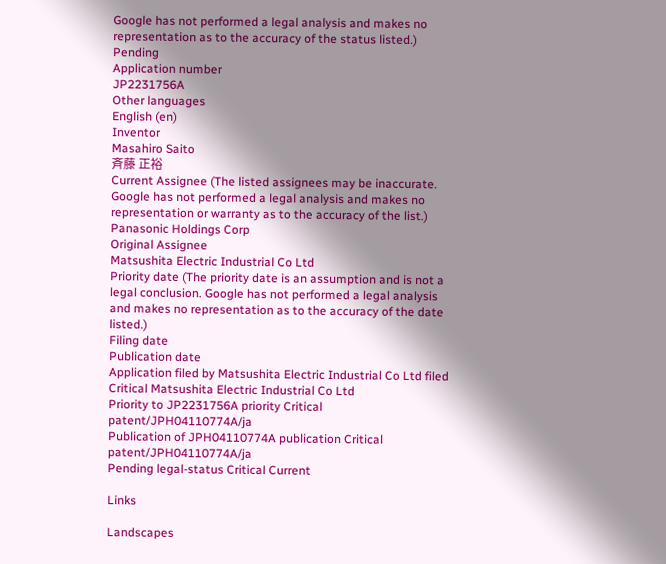Google has not performed a legal analysis and makes no representation as to the accuracy of the status listed.)
Pending
Application number
JP2231756A
Other languages
English (en)
Inventor
Masahiro Saito
斉藤 正裕
Current Assignee (The listed assignees may be inaccurate. Google has not performed a legal analysis and makes no representation or warranty as to the accuracy of the list.)
Panasonic Holdings Corp
Original Assignee
Matsushita Electric Industrial Co Ltd
Priority date (The priority date is an assumption and is not a legal conclusion. Google has not performed a legal analysis and makes no representation as to the accuracy of the date listed.)
Filing date
Publication date
Application filed by Matsushita Electric Industrial Co Ltd filed Critical Matsushita Electric Industrial Co Ltd
Priority to JP2231756A priority Critical patent/JPH04110774A/ja
Publication of JPH04110774A publication Critical patent/JPH04110774A/ja
Pending legal-status Critical Current

Links

Landscapes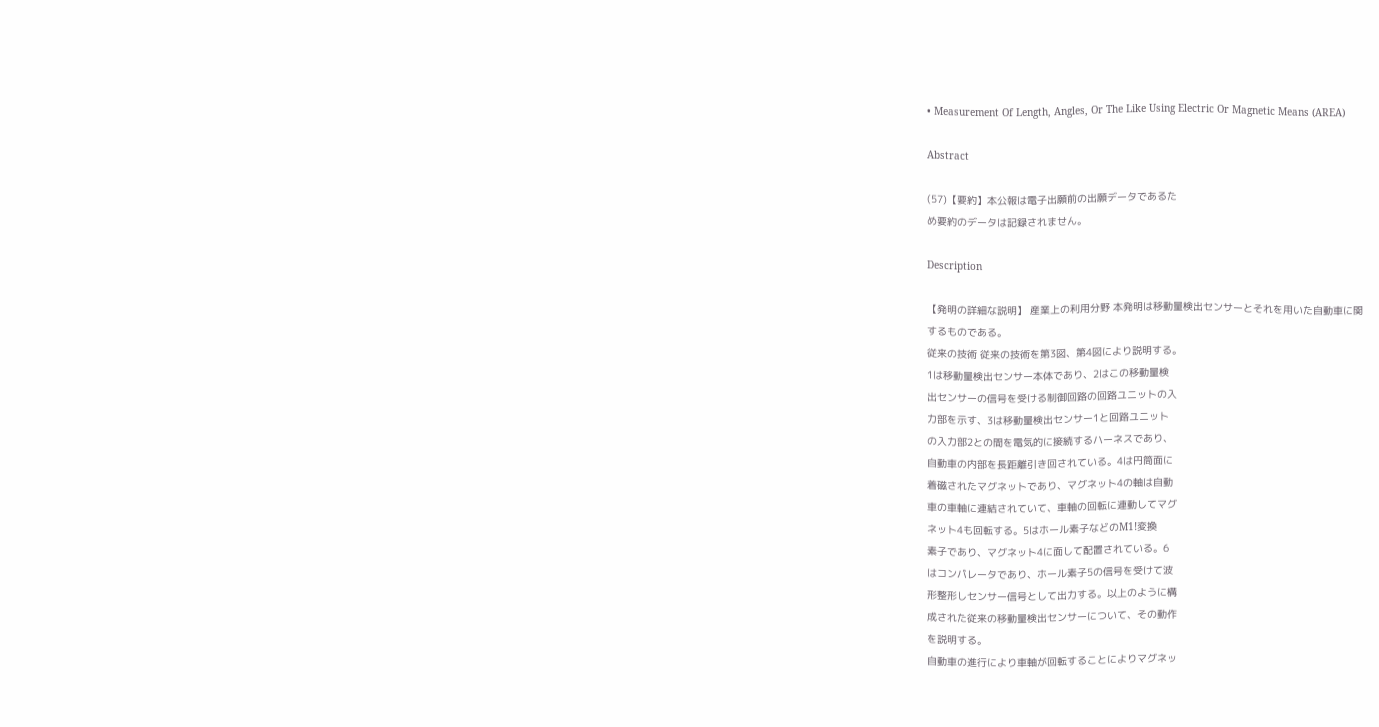• Measurement Of Length, Angles, Or The Like Using Electric Or Magnetic Means (AREA)

Abstract

(57)【要約】本公報は電子出願前の出願データであるた
め要約のデータは記録されません。

Description

【発明の詳細な説明】 産業上の利用分野 本発明は移動量検出センサーとそれを用いた自動車に関
するものである。
従来の技術 従来の技術を第3図、第4図により説明する。
1は移動量検出センサー本体であり、2はこの移動量検
出センサーの信号を受ける制御回路の回路ユニットの入
力部を示す、3は移動量検出センサー1と回路ユニット
の入力部2との間を電気的に接続するハーネスであり、
自動車の内部を長距離引き回されている。4は円筒面に
着磁されたマグネットであり、マグネット4の軸は自動
車の車軸に連結されていて、車軸の回転に連動してマグ
ネット4も回転する。5はホール素子などのM1!変換
素子であり、マグネット4に面して配置されている。6
はコンパレータであり、ホール素子5の信号を受けて波
形整形しセンサー信号として出力する。以上のように構
成された従来の移動量検出センサーについて、その動作
を説明する。
自動車の進行により車軸が回転することによりマグネッ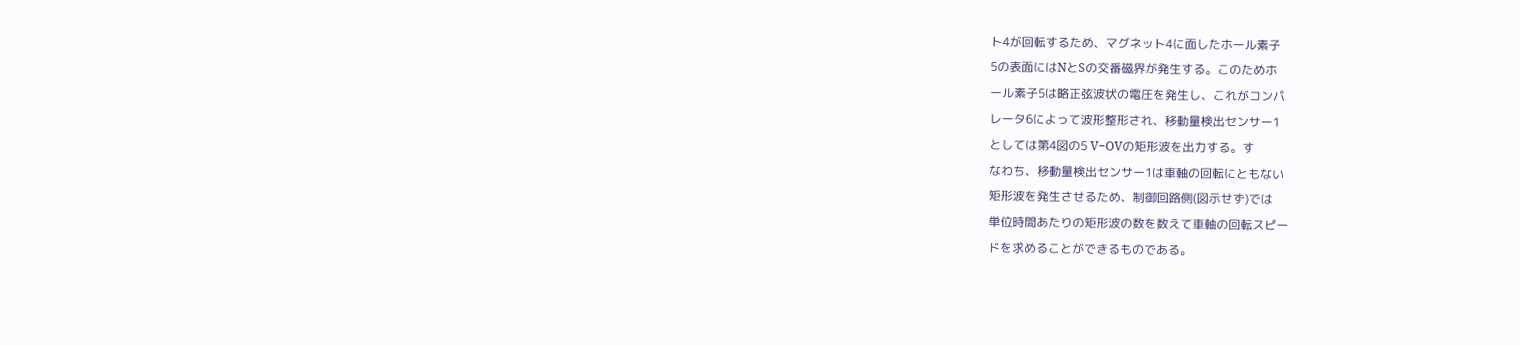ト4が回転するため、マグネット4に面したホール素子
5の表面にはNとSの交番磁界が発生する。このためホ
ール素子5は略正弦波状の電圧を発生し、これがコンパ
レータ6によって波形整形され、移動量検出センサー1
としては第4図の5 V−OVの矩形波を出力する。す
なわち、移動量検出センサー1は車軸の回転にともない
矩形波を発生させるため、制御回路側(図示せず)では
単位時間あたりの矩形波の数を数えて車軸の回転スピー
ドを求めることができるものである。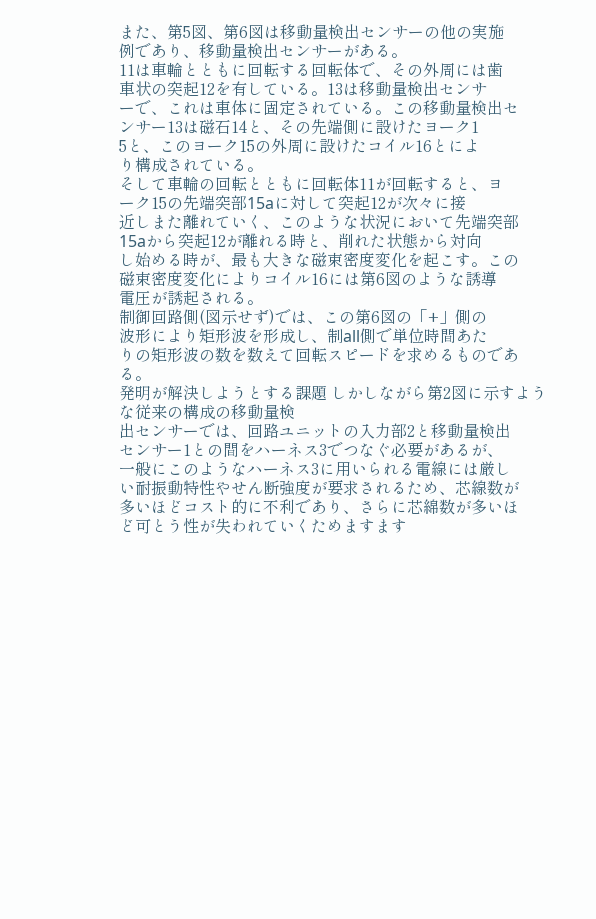また、第5図、第6図は移動量検出センサーの他の実施
例であり、移動量検出センサーがある。
11は車輪とともに回転する回転体で、その外周には歯
車状の突起12を有している。13は移動量検出センサ
ーで、これは車体に固定されている。この移動量検出セ
ンサー13は磁石14と、その先端側に設けたヨーク1
5と、このヨーク15の外周に設けたコイル16とによ
り構成されている。
そして車輪の回転とともに回転体11が回転すると、ヨ
ーク15の先端突部15aに対して突起12が次々に接
近しまた離れていく、このような状況において先端突部
15aから突起12が離れる時と、削れた状態から対向
し始める時が、最も大きな磁束密度変化を起こす。この
磁束密度変化によりコイル16には第6図のような誘導
電圧が誘起される。
制御回路側(図示せず)では、この第6図の「+」側の
波形により矩形波を形成し、制all側で単位時間あた
りの矩形波の数を数えて回転スピードを求めるものであ
る。
発明が解決しようとする課題 しかしながら第2図に示すような従来の構成の移動量検
出センサーでは、回路ユニットの入力部2と移動量検出
センサー1との間をハーネス3でつなぐ必要があるが、
一般にこのようなハーネス3に用いられる電線には厳し
い耐振動特性やせん断強度が要求されるため、芯線数が
多いほどコスト的に不利であり、さらに芯綿数が多いほ
ど可とう性が失われていくためますます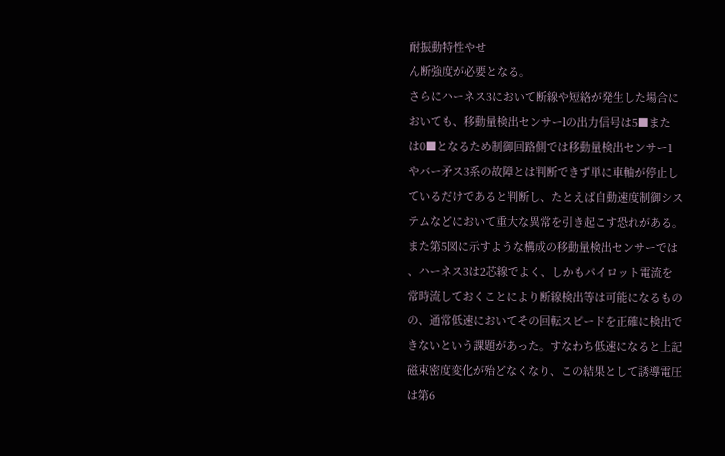耐振動特性やせ
ん断強度が必要となる。
さらにハーネス3において断線や短絡が発生した場合に
おいても、移動量検出センサーlの出力信号は5■また
は0■となるため制御回路側では移動量検出センサー1
やバー矛ス3系の故障とは判断できず単に車軸が停止し
ているだけであると判断し、たとえば自動速度制御シス
テムなどにおいて重大な異常を引き起こす恐れがある。
また第5図に示すような構成の移動量検出センサーでは
、ハーネス3は2芯線でよく、しかもパイロット電流を
常時流しておくことにより断線検出等は可能になるもの
の、通常低速においてその回転スピードを正確に検出で
きないという課題があった。すなわち低速になると上記
磁束密度変化が殆どなくなり、この結果として誘導電圧
は第6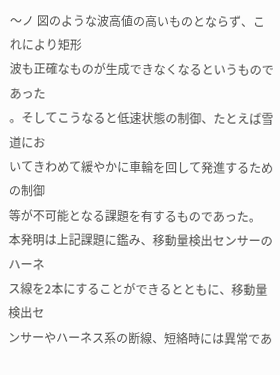〜ノ 図のような波高値の高いものとならず、これにより矩形
波も正確なものが生成できなくなるというものであった
。そしてこうなると低速状態の制御、たとえば雪道にお
いてきわめて緩やかに車輪を回して発進するための制御
等が不可能となる課題を有するものであった。
本発明は上記課題に鑑み、移動量検出センサーのハーネ
ス線を2本にすることができるとともに、移動量検出セ
ンサーやハーネス系の断線、短絡時には異常であ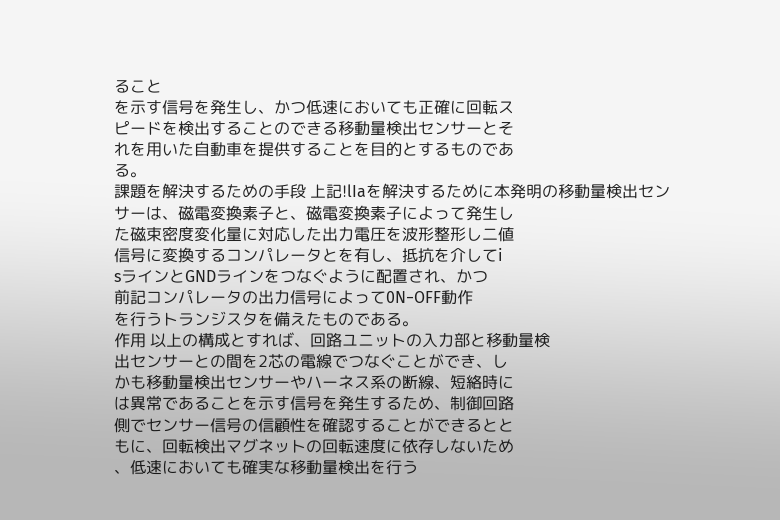ること
を示す信号を発生し、かつ低速においても正確に回転ス
ピードを検出することのできる移動量検出センサーとそ
れを用いた自動車を提供することを目的とするものであ
る。
課題を解決するための手段 上記!lIaを解決するために本発明の移動量検出セン
サーは、磁電変換素子と、磁電変換素子によって発生し
た磁束密度変化量に対応した出力電圧を波形整形し二値
信号に変換するコンパレータとを有し、抵抗を介してi
sラインとGNDラインをつなぐように配置され、かつ
前記コンパレータの出力信号によって0N−OFF動作
を行うトランジスタを備えたものである。
作用 以上の構成とすれば、回路ユニットの入力部と移動量検
出センサーとの間を2芯の電線でつなぐことができ、し
かも移動量検出センサーやハーネス系の断線、短絡時に
は異常であることを示す信号を発生するため、制御回路
側でセンサー信号の信顧性を確認することができるとと
もに、回転検出マグネットの回転速度に依存しないため
、低速においても確実な移動量検出を行う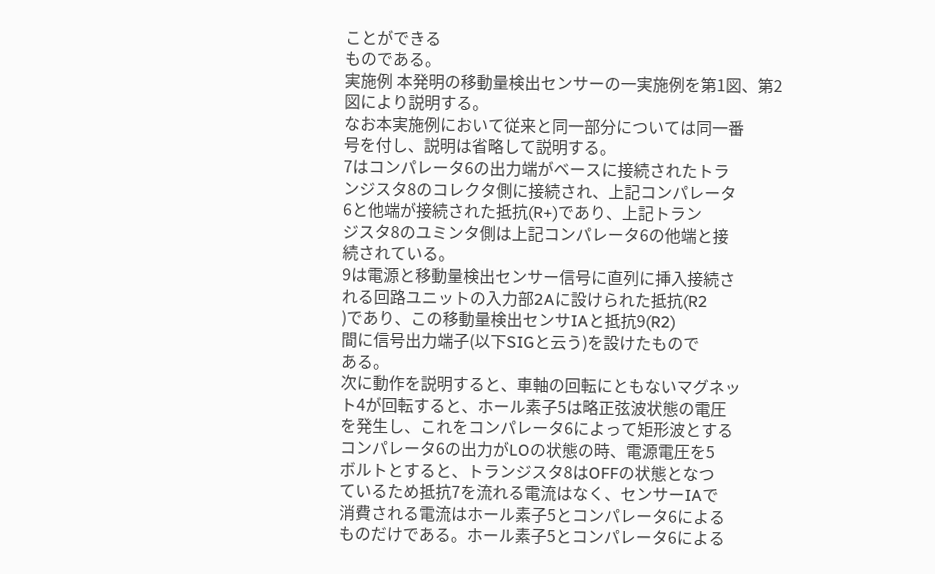ことができる
ものである。
実施例 本発明の移動量検出センサーの一実施例を第1図、第2
図により説明する。
なお本実施例において従来と同一部分については同一番
号を付し、説明は省略して説明する。
7はコンパレータ6の出力端がベースに接続されたトラ
ンジスタ8のコレクタ側に接続され、上記コンパレータ
6と他端が接続された抵抗(R+)であり、上記トラン
ジスタ8のユミンタ側は上記コンパレータ6の他端と接
続されている。
9は電源と移動量検出センサー信号に直列に挿入接続さ
れる回路ユニットの入力部2Aに設けられた抵抗(R2
)であり、この移動量検出センサIAと抵抗9(R2)
間に信号出力端子(以下SIGと云う)を設けたもので
ある。
次に動作を説明すると、車軸の回転にともないマグネッ
ト4が回転すると、ホール素子5は略正弦波状態の電圧
を発生し、これをコンパレータ6によって矩形波とする
コンパレータ6の出力がLOの状態の時、電源電圧を5
ボルトとすると、トランジスタ8はOFFの状態となつ
ているため抵抗7を流れる電流はなく、センサーIAで
消費される電流はホール素子5とコンパレータ6による
ものだけである。ホール素子5とコンパレータ6による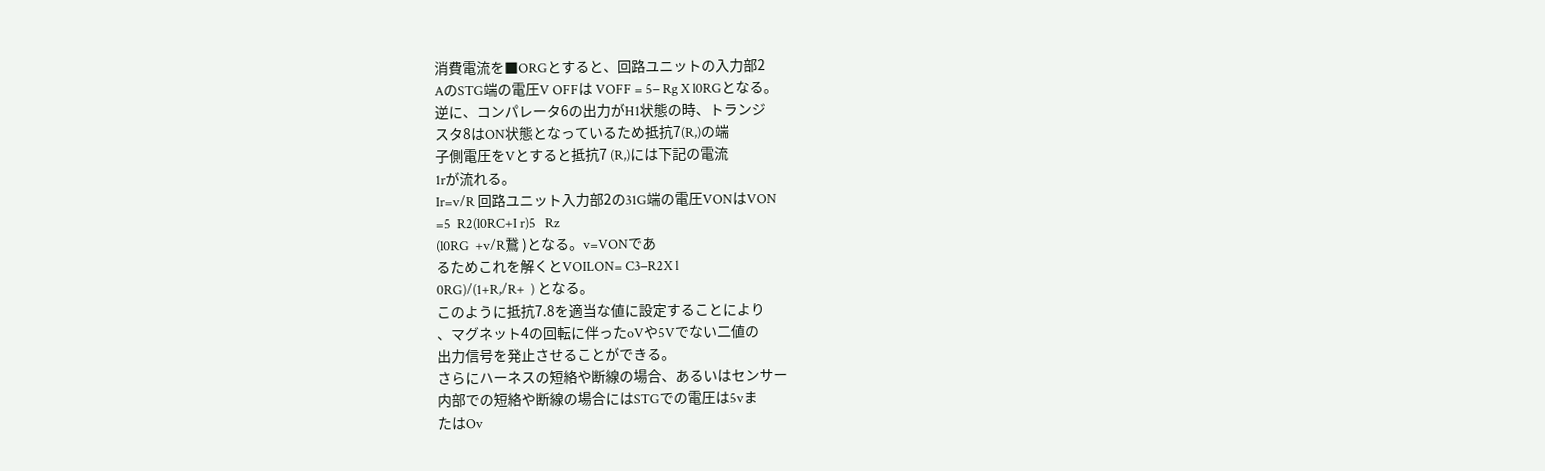消費電流を■ORGとすると、回路ユニットの入力部2
AのSTG端の電圧V OFFは VOFF = 5− Rg X l0RGとなる。
逆に、コンパレータ6の出力がH1状態の時、トランジ
スタ8はON状態となっているため抵抗7(R,)の端
子側電圧をVとすると抵抗7 (R,)には下記の電流
1rが流れる。
Ir=v/R 回路ユニット入力部2の31G端の電圧VONはVON
=5  R2(l0RC+I r)5   Rz
(l0RG  +v/R鵞 )となる。v=VONであ
るためこれを解くとVOILON= C3−R2X l
0RG)/(1+R,/R+  ) となる。
このように抵抗7.8を適当な値に設定することにより
、マグネット4の回転に伴ったoVや5Vでない二値の
出力信号を発止させることができる。
さらにハーネスの短絡や断線の場合、あるいはセンサー
内部での短絡や断線の場合にはSTGでの電圧は5vま
たはOv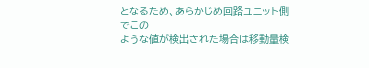となるため、あらかじめ回路ユニット側でこの
ような値が検出された場合は移動量検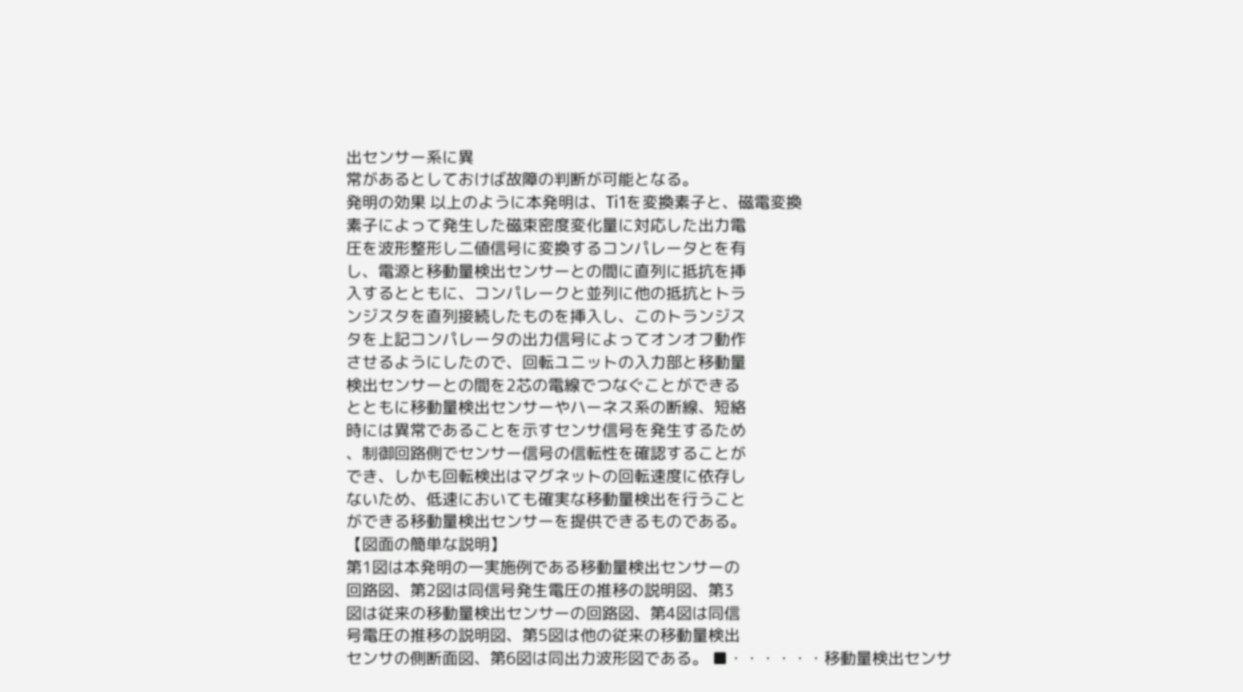出センサー系に異
常があるとしておけば故障の判断が可能となる。
発明の効果 以上のように本発明は、Ti1を変換素子と、磁電変換
素子によって発生した磁束密度変化量に対応した出力電
圧を波形整形し二値信号に変換するコンパレータとを有
し、電源と移動量検出センサーとの間に直列に抵抗を挿
入するとともに、コンパレークと並列に他の抵抗とトラ
ンジスタを直列接続したものを挿入し、このトランジス
タを上記コンパレータの出力信号によってオンオフ動作
させるようにしたので、回転ユニットの入力部と移動量
検出センサーとの間を2芯の電線でつなぐことができる
とともに移動量検出センサーやハーネス系の断線、短絡
時には異常であることを示すセンサ信号を発生するため
、制御回路側でセンサー信号の信転性を確認することが
でき、しかも回転検出はマグネットの回転速度に依存し
ないため、低速においても確実な移動量検出を行うこと
ができる移動量検出センサーを提供できるものである。
【図面の簡単な説明】
第1図は本発明の一実施例である移動量検出センサーの
回路図、第2図は同信号発生電圧の推移の説明図、第3
図は従来の移動量検出センサーの回路図、第4図は同信
号電圧の推移の説明図、第5図は他の従来の移動量検出
センサの側断面図、第6図は同出力波形図である。 ■・・・・・・移動量検出センサ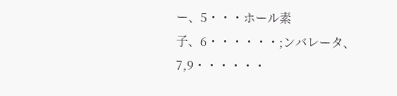ー、5・・・ホール素
子、6・・・・・・;ンバレータ、7,9・・・・・・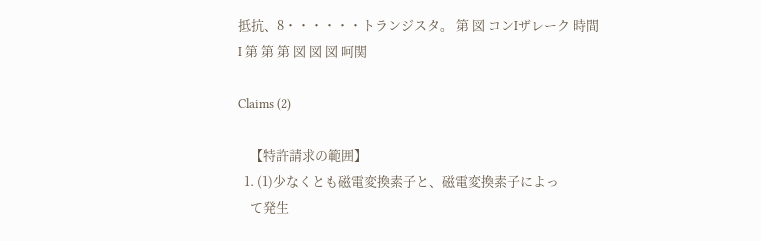抵抗、8・・・・・・トランジスタ。 第 図 コンIザレーク 時間 I 第 第 第 図 図 図 呵関

Claims (2)

    【特許請求の範囲】
  1. (1)少なくとも磁電変換素子と、磁電変換素子によっ
    て発生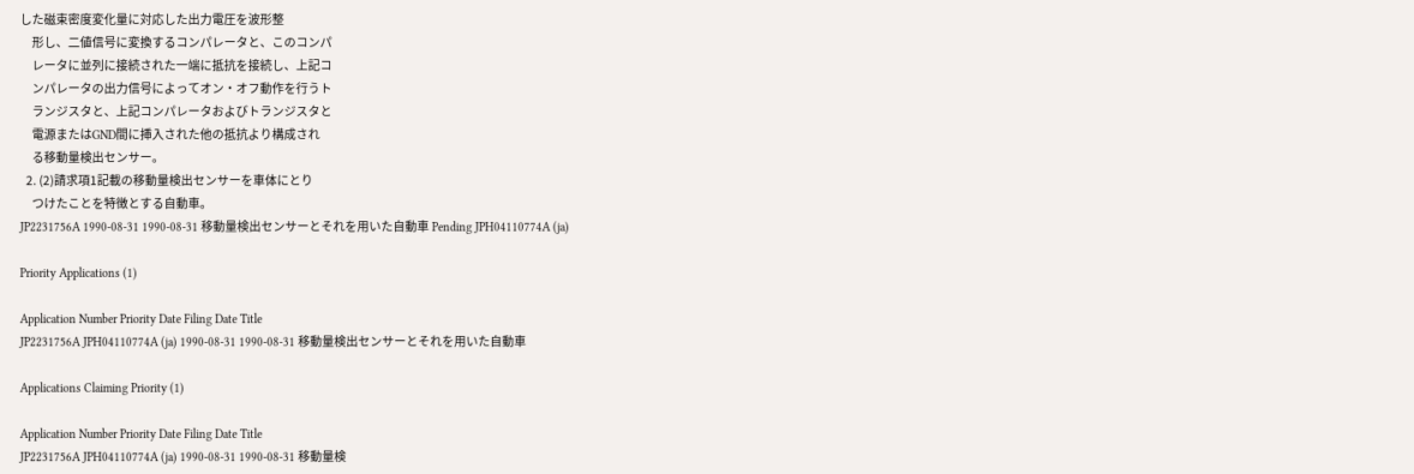した磁束密度変化量に対応した出力電圧を波形整
    形し、二値信号に変換するコンパレータと、このコンパ
    レータに並列に接続された一端に抵抗を接続し、上記コ
    ンパレータの出力信号によってオン・オフ動作を行うト
    ランジスタと、上記コンパレータおよびトランジスタと
    電源またはGND間に挿入された他の抵抗より構成され
    る移動量検出センサー。
  2. (2)請求項1記載の移動量検出センサーを車体にとり
    つけたことを特徴とする自動車。
JP2231756A 1990-08-31 1990-08-31 移動量検出センサーとそれを用いた自動車 Pending JPH04110774A (ja)

Priority Applications (1)

Application Number Priority Date Filing Date Title
JP2231756A JPH04110774A (ja) 1990-08-31 1990-08-31 移動量検出センサーとそれを用いた自動車

Applications Claiming Priority (1)

Application Number Priority Date Filing Date Title
JP2231756A JPH04110774A (ja) 1990-08-31 1990-08-31 移動量検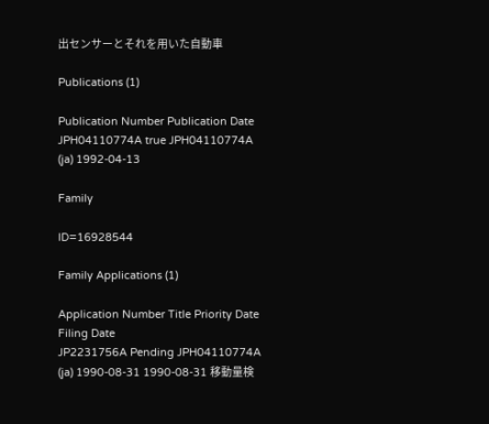出センサーとそれを用いた自動車

Publications (1)

Publication Number Publication Date
JPH04110774A true JPH04110774A (ja) 1992-04-13

Family

ID=16928544

Family Applications (1)

Application Number Title Priority Date Filing Date
JP2231756A Pending JPH04110774A (ja) 1990-08-31 1990-08-31 移動量検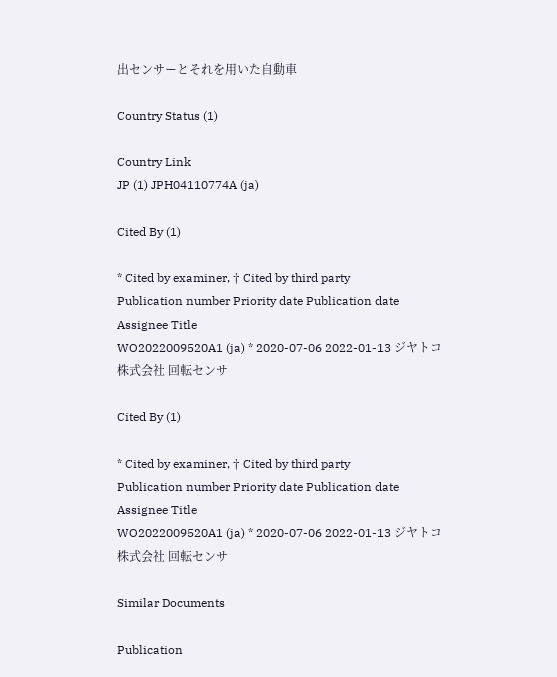出センサーとそれを用いた自動車

Country Status (1)

Country Link
JP (1) JPH04110774A (ja)

Cited By (1)

* Cited by examiner, † Cited by third party
Publication number Priority date Publication date Assignee Title
WO2022009520A1 (ja) * 2020-07-06 2022-01-13 ジヤトコ株式会社 回転センサ

Cited By (1)

* Cited by examiner, † Cited by third party
Publication number Priority date Publication date Assignee Title
WO2022009520A1 (ja) * 2020-07-06 2022-01-13 ジヤトコ株式会社 回転センサ

Similar Documents

Publication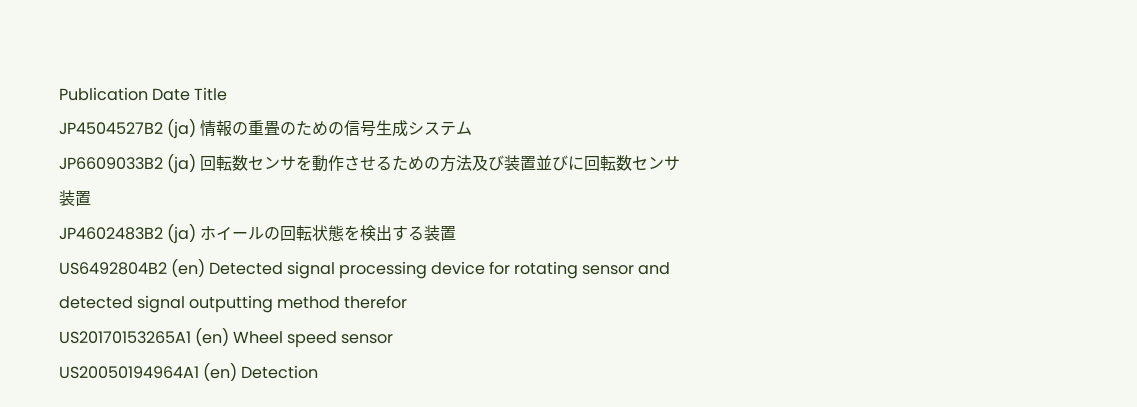Publication Date Title
JP4504527B2 (ja) 情報の重畳のための信号生成システム
JP6609033B2 (ja) 回転数センサを動作させるための方法及び装置並びに回転数センサ装置
JP4602483B2 (ja) ホイールの回転状態を検出する装置
US6492804B2 (en) Detected signal processing device for rotating sensor and detected signal outputting method therefor
US20170153265A1 (en) Wheel speed sensor
US20050194964A1 (en) Detection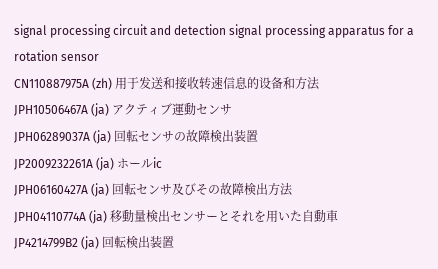signal processing circuit and detection signal processing apparatus for a rotation sensor
CN110887975A (zh) 用于发送和接收转速信息的设备和方法
JPH10506467A (ja) アクティブ運動センサ
JPH06289037A (ja) 回転センサの故障検出装置
JP2009232261A (ja) ホールic
JPH06160427A (ja) 回転センサ及びその故障検出方法
JPH04110774A (ja) 移動量検出センサーとそれを用いた自動車
JP4214799B2 (ja) 回転検出装置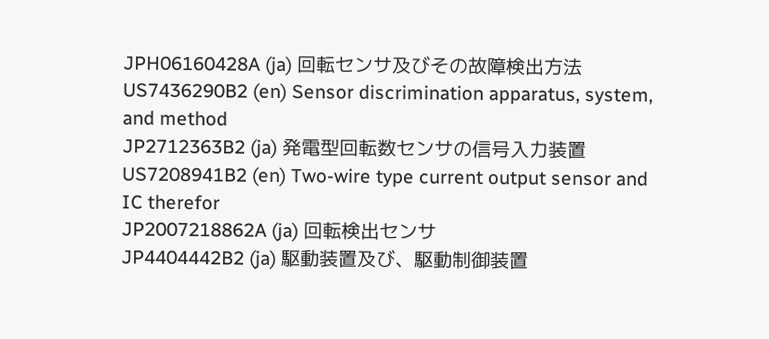JPH06160428A (ja) 回転センサ及びその故障検出方法
US7436290B2 (en) Sensor discrimination apparatus, system, and method
JP2712363B2 (ja) 発電型回転数センサの信号入力装置
US7208941B2 (en) Two-wire type current output sensor and IC therefor
JP2007218862A (ja) 回転検出センサ
JP4404442B2 (ja) 駆動装置及び、駆動制御装置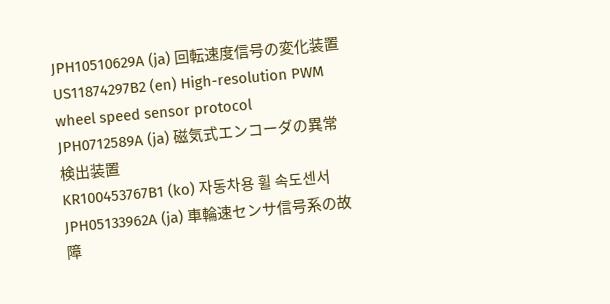JPH10510629A (ja) 回転速度信号の変化装置
US11874297B2 (en) High-resolution PWM wheel speed sensor protocol
JPH0712589A (ja) 磁気式エンコーダの異常検出装置
KR100453767B1 (ko) 자동차용 휠 속도센서
JPH05133962A (ja) 車輪速センサ信号系の故障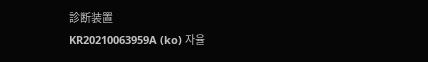診断装置
KR20210063959A (ko) 자율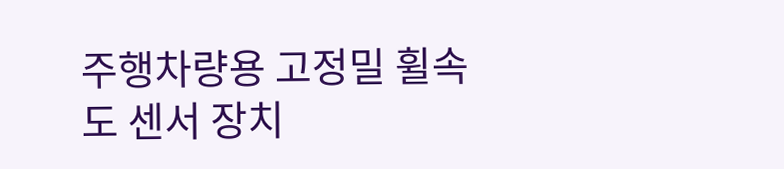주행차량용 고정밀 휠속도 센서 장치